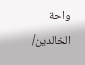واحة الخالدين/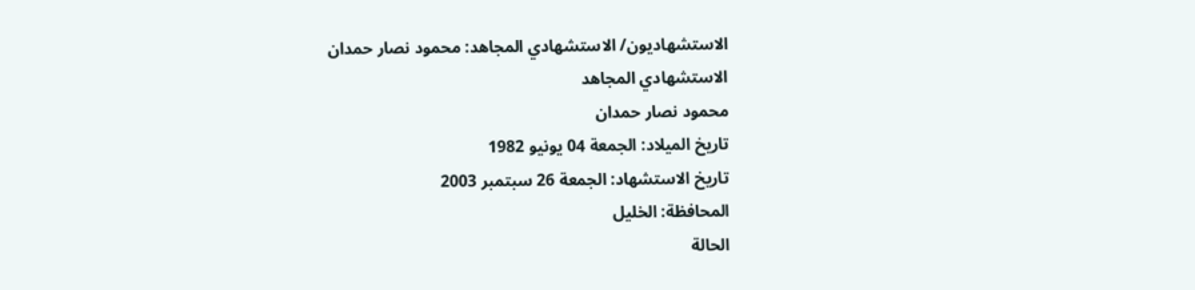الاستشهاديون/ الاستشهادي المجاهد: محمود نصار حمدان
الاستشهادي المجاهد
محمود نصار حمدان
تاريخ الميلاد: الجمعة 04 يونيو 1982
تاريخ الاستشهاد: الجمعة 26 سبتمبر 2003
المحافظة: الخليل
الحالة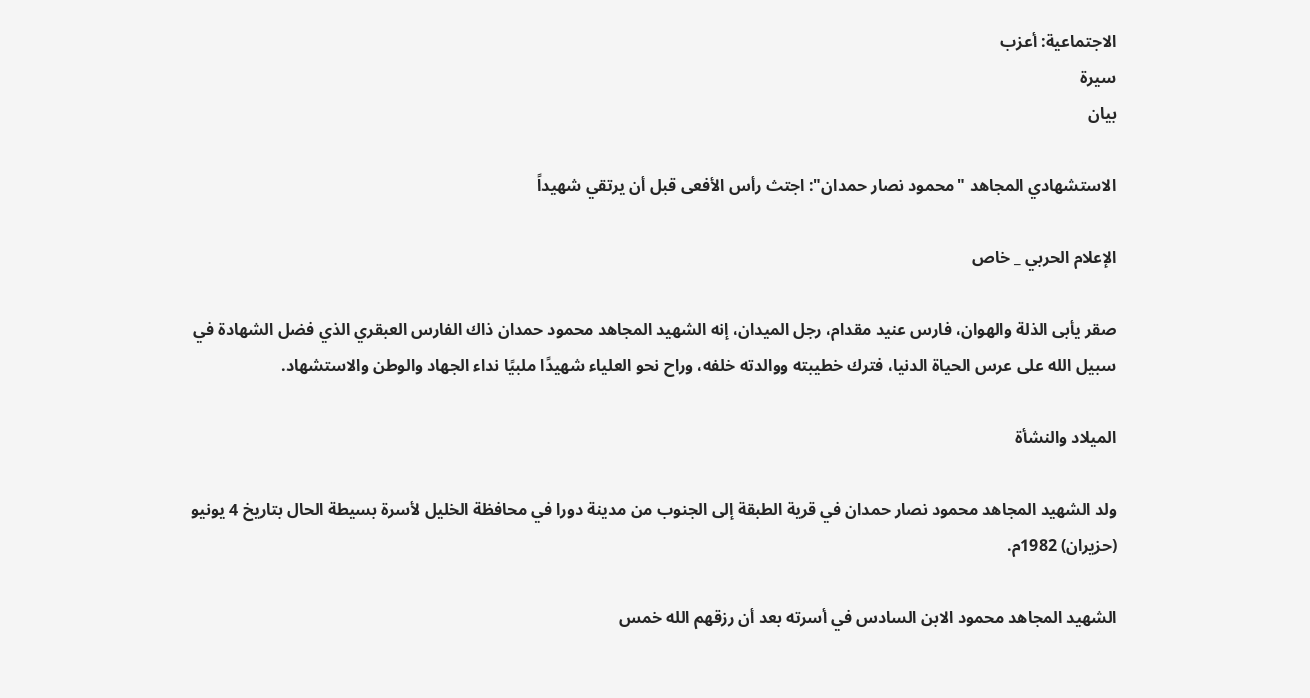الاجتماعية: أعزب
سيرة
بيان

الاستشهادي المجاهد "محمود نصار حمدان": اجتث رأس الأفعى قبل أن يرتقي شهيداً

الإعلام الحربي _ خاص

صقر يأبى الذلة والهوان، فارس عنيد مقدام، رجل الميدان، إنه الشهيد المجاهد محمود حمدان ذاك الفارس العبقري الذي فضل الشهادة في سبيل الله على عرس الحياة الدنيا، فترك خطيبته ووالدته خلفه، وراح نحو العلياء شهيدًا ملبيًا نداء الجهاد والوطن والاستشهاد.

الميلاد والنشأة

ولد الشهيد المجاهد محمود نصار حمدان في قرية الطبقة إلى الجنوب من مدينة دورا في محافظة الخليل لأسرة بسيطة الحال بتاريخ 4 يونيو (حزيران) 1982م.

الشهيد المجاهد محمود الابن السادس في أسرته بعد أن رزقهم الله خمس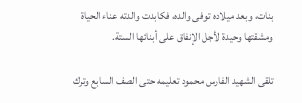بنات، وبعد ميلاده توفى والده، فكابدت والدته عناء الحياة ومشقتها وحيدة لأجل الإنفاق على أبنائها الستة.

تلقى الشهيد الفارس محمود تعليمه حتى الصف السابع وترك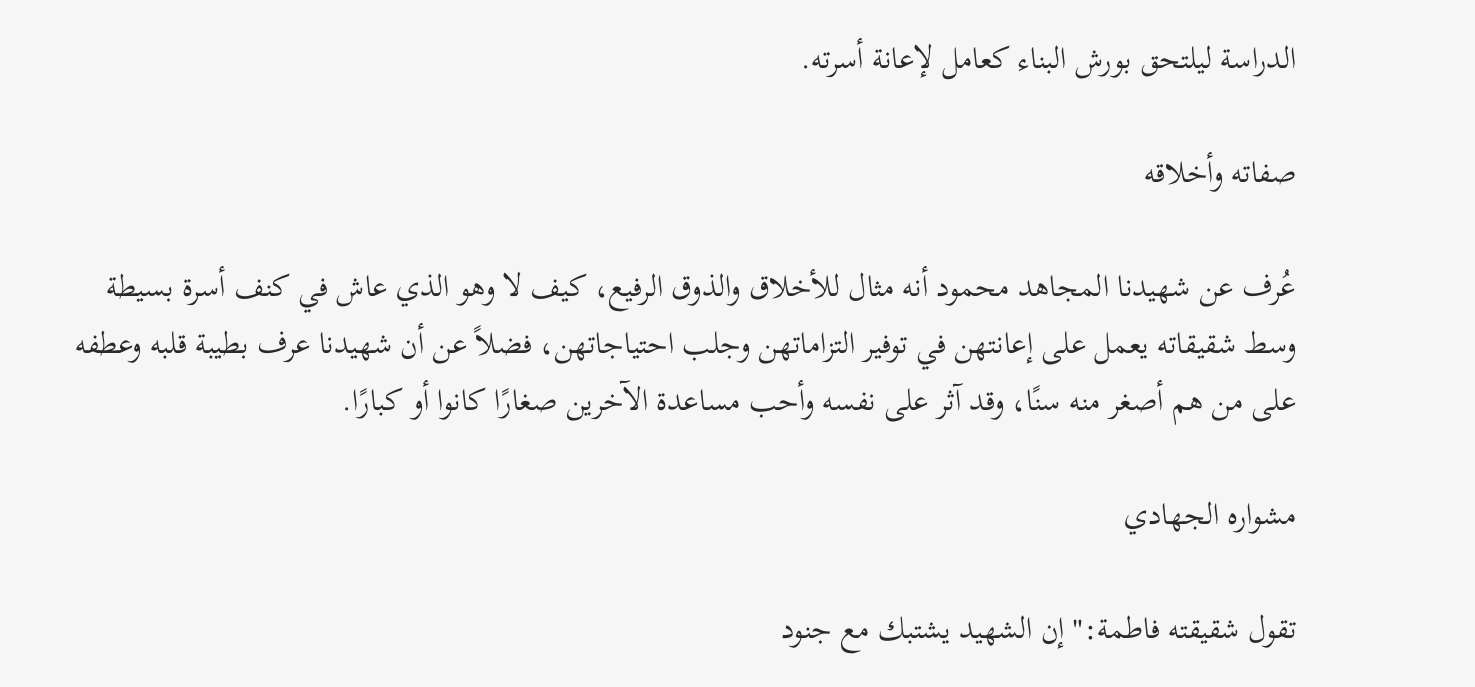الدراسة ليلتحق بورش البناء كعامل لإعانة أسرته.

صفاته وأخلاقه

عُرف عن شهيدنا المجاهد محمود أنه مثال للأخلاق والذوق الرفيع، كيف لا وهو الذي عاش في كنف أسرة بسيطة وسط شقيقاته يعمل على إعانتهن في توفير التزاماتهن وجلب احتياجاتهن، فضلاً عن أن شهيدنا عرف بطيبة قلبه وعطفه على من هم أصغر منه سنًا، وقد آثر على نفسه وأحب مساعدة الآخرين صغارًا كانوا أو كبارًا.

مشواره الجهادي

تقول شقيقته فاطمة:" إن الشهيد يشتبك مع جنود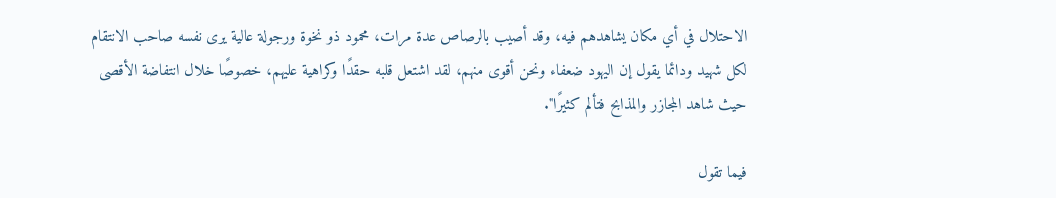الاحتلال في أي مكان يشاهدهم فيه، وقد أصيب بالرصاص عدة مرات، محمود ذو نخوة ورجولة عالية يرى نفسه صاحب الانتقام لكل شهيد ودائما يقول إن اليهود ضعفاء ونحن أقوى منهم، لقد اشتعل قلبه حقدًا وكراهية عليهم، خصوصًا خلال انتفاضة الأقصى حيث شاهد المجازر والمذابح فتألم كثيرًا".

فيما تقول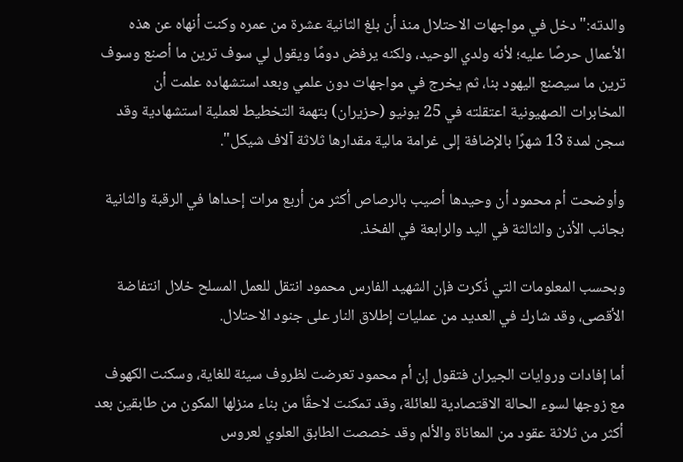والدته:" دخل في مواجهات الاحتلال منذ أن بلغ الثانية عشرة من عمره وكنت أنهاه عن هذه الأعمال حرصًا عليه؛ لأنه ولدي الوحيد، ولكنه يرفض دومًا ويقول لي سوف ترين ما أصنع وسوف ترين ما سيصنع اليهود بنا، ثم يخرج في مواجهات دون علمي وبعد استشهاده علمت أن المخابرات الصهيونية اعتقلته في 25 يونيو (حزيران) بتهمة التخطيط لعملية استشهادية وقد سجن لمدة 13 شهرًا بالإضافة إلى غرامة مالية مقدارها ثلاثة آلاف شيكل".

وأوضحت أم محمود أن وحيدها أصيب بالرصاص أكثر من أربع مرات إحداها في الرقبة والثانية بجانب الأذن والثالثة في اليد والرابعة في الفخذ.

وبحسب المعلومات التي ذُكرت فإن الشهيد الفارس محمود انتقل للعمل المسلح خلال انتفاضة الأقصى، وقد شارك في العديد من عمليات إطلاق النار على جنود الاحتلال.

أما إفادات وروايات الجيران فتقول إن أم محمود تعرضت لظروف سيئة للغاية، وسكنت الكهوف مع زوجها لسوء الحالة الاقتصادية للعائلة، وقد تمكنت لاحقًا من بناء منزلها المكون من طابقين بعد أكثر من ثلاثة عقود من المعاناة والألم وقد خصصت الطابق العلوي لعروس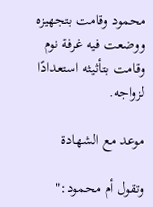محمود وقامت بتجهيزه ووضعت فيه غرفة نوم وقامت بتأثيثه استعدادًا لزواجه.

موعد مع الشهادة

وتقول أم محمود:"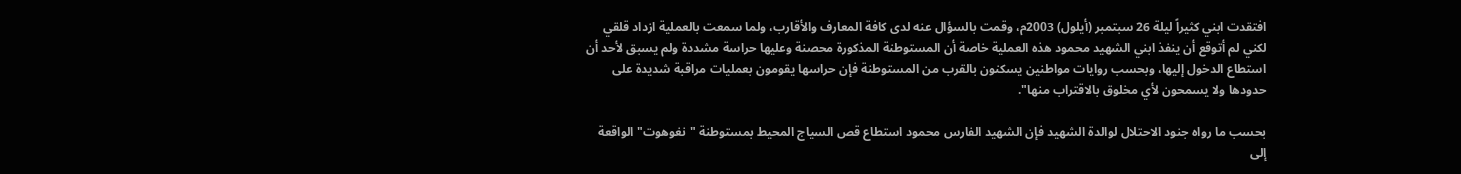افتقدت ابني كثيراً ليلة 26 سبتمبر (أيلول) 2003م، وقمت بالسؤال عنه لدى كافة المعارف والأقارب، ولما سمعت بالعملية ازداد قلقي لكني لم أتوقع أن ينفذ ابني الشهيد محمود هذه العملية خاصة أن المستوطنة المذكورة محصنة وعليها حراسة مشددة ولم يسبق لأحد أن استطاع الدخول إليها، وبحسب روايات مواطنين يسكنون بالقرب من المستوطنة فإن حراسها يقومون بعمليات مراقبة شديدة على حدودها ولا يسمحون لأي مخلوق بالاقتراب منها".

بحسب ما رواه جنود الاحتلال لوالدة الشهيد فإن الشهيد الفارس محمود استطاع قص السياج المحيط بمستوطنة "نغوهوت" الواقعة إلى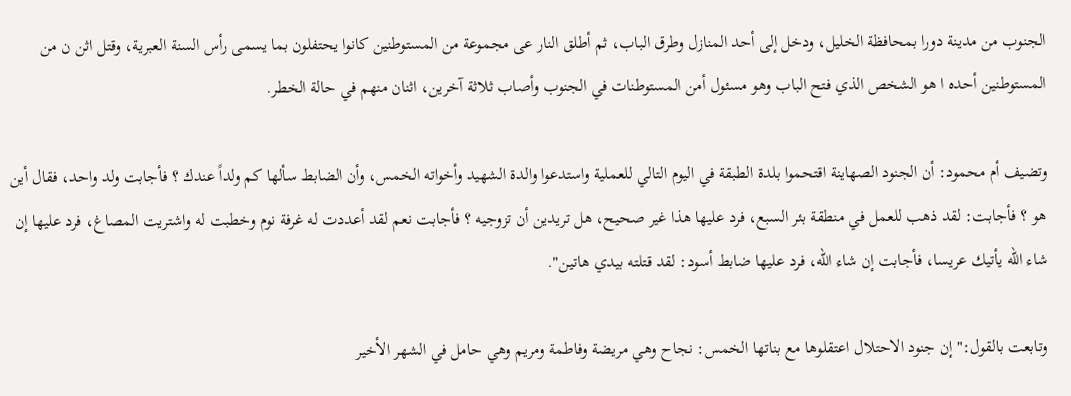الجنوب من مدينة دورا بمحافظة الخليل، ودخل إلى أحد المنازل وطرق الباب، ثم أطلق النار عى مجموعة من المستوطنين كانوا يحتفلون بما يسمى رأس السنة العبرية، وقتل اثن ن من المستوطنين أحده ا هو الشخص الذي فتح الباب وهو مسئول أمن المستوطنات في الجنوب وأصاب ثلاثة آخرين، اثنان منهم في حالة الخطر.

وتضيف أم محمود: أن الجنود الصهاينة اقتحموا بلدة الطبقة في اليوم التالي للعملية واستدعوا والدة الشهيد وأخواته الخمس، وأن الضابط سألها كم ولداً عندك ؟ فأجابت ولد واحد، فقال أين هو ؟ فأجابت: لقد ذهب للعمل في منطقة بئر السبع، فرد عليها هذا غير صحيح، هل تريدين أن تزوجيه ؟ فأجابت نعم لقد أعددت له غرفة نوم وخطبت له واشتريت المصاغ، فرد عليها إن شاء الله يأتيك عريسا، فأجابت إن شاء الله، فرد عليها ضابط أسود: لقد قتلته بيدي هاتين".

وتابعت بالقول:" إن جنود الاحتلال اعتقلوها مع بناتها الخمس: نجاح وهي مريضة وفاطمة ومريم وهي حامل في الشهر الأخير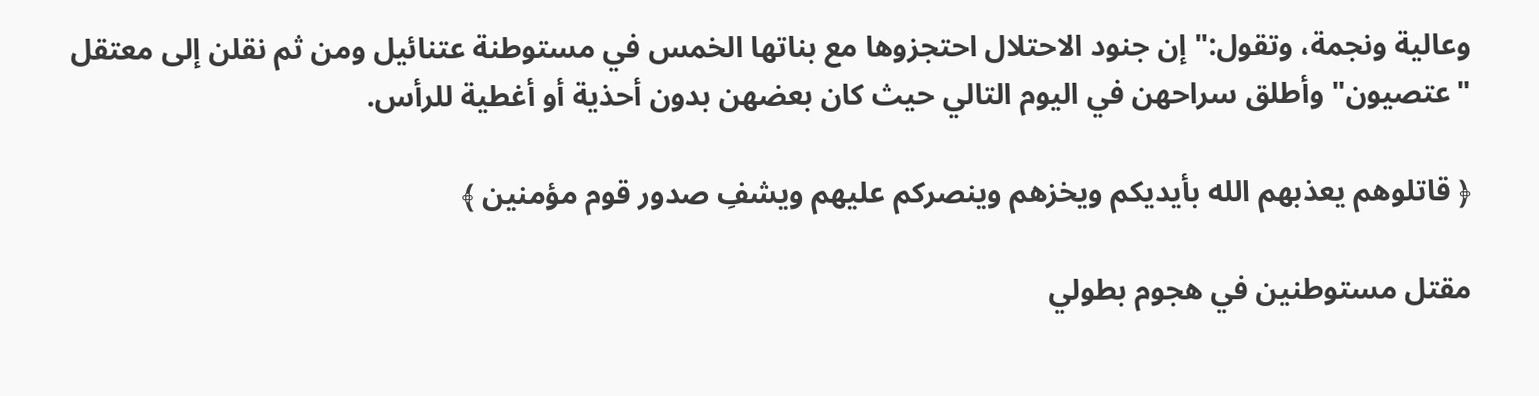وعالية ونجمة، وتقول:" إن جنود الاحتلال احتجزوها مع بناتها الخمس في مستوطنة عتنائيل ومن ثم نقلن إلى معتقل "عتصيون" وأطلق سراحهن في اليوم التالي حيث كان بعضهن بدون أحذية أو أغطية للرأس.

﴿ قاتلوهم يعذبهم الله بأيديكم ويخزهم وينصركم عليهم ويشفِ صدور قوم مؤمنين ﴾

مقتل مستوطنين في هجوم بطولي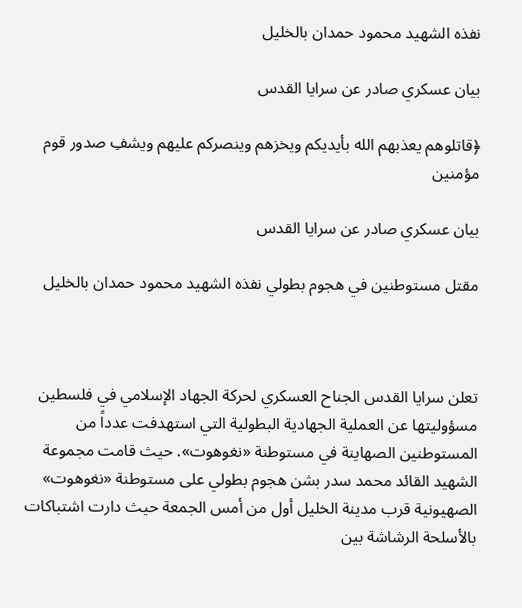نفذه الشهيد محمود حمدان بالخليل

بيان عسكري صادر عن سرايا القدس

﴿قاتلوهم يعذبهم الله بأيديكم ويخزهم وينصركم عليهم ويشفِ صدور قوم مؤمنين

بيان عسكري صادر عن سرايا القدس

مقتل مستوطنين في هجوم بطولي نفذه الشهيد محمود حمدان بالخليل



تعلن سرايا القدس الجناح العسكري لحركة الجهاد الإسلامي في فلسطين مسؤوليتها عن العملية الجهادية البطولية التي استهدفت عدداً من المستوطنين الصهاينة في مستوطنة «نغوهوت». حيث قامت مجموعة الشهيد القائد محمد سدر بشن هجوم بطولي على مستوطنة «نغوهوت» الصهيونية قرب مدينة الخليل أول من أمس الجمعة حيث دارت اشتباكات بالأسلحة الرشاشة بين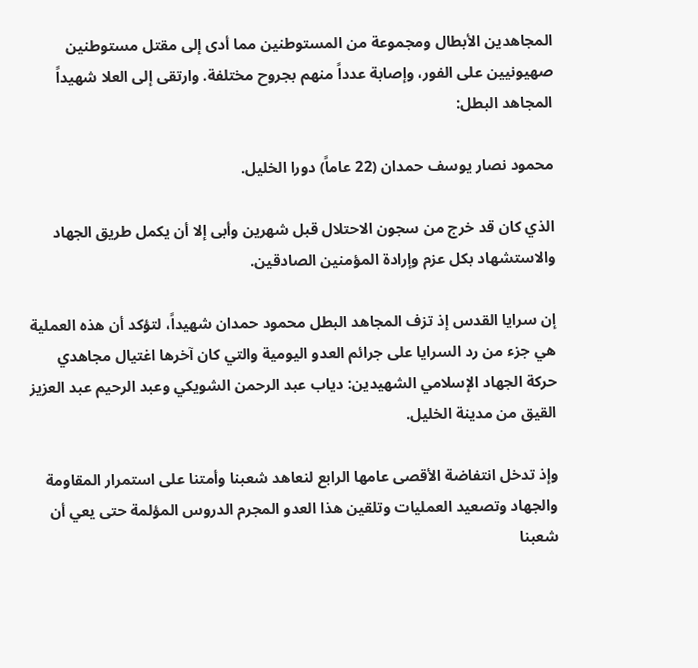المجاهدين الأبطال ومجموعة من المستوطنين مما أدى إلى مقتل مستوطنين صهيونيين على الفور، وإصابة عدداً منهم بجروح مختلفة. وارتقى إلى العلا شهيداً المجاهد البطل:

محمود نصار يوسف حمدان (22 عاماً) دورا الخليل.

الذي كان قد خرج من سجون الاحتلال قبل شهرين وأبى إلا أن يكمل طريق الجهاد والاستشهاد بكل عزم وإرادة المؤمنين الصادقين.

إن سرايا القدس إذ تزف المجاهد البطل محمود حمدان شهيداً، لتؤكد أن هذه العملية هي جزء من رد السرايا على جرائم العدو اليومية والتي كان آخرها اغتيال مجاهدي حركة الجهاد الإسلامي الشهيدين: دياب عبد الرحمن الشويكي وعبد الرحيم عبد العزيز القيق من مدينة الخليل.

وإذ تدخل انتفاضة الأقصى عامها الرابع لنعاهد شعبنا وأمتنا على استمرار المقاومة والجهاد وتصعيد العمليات وتلقين هذا العدو المجرم الدروس المؤلمة حتى يعي أن شعبنا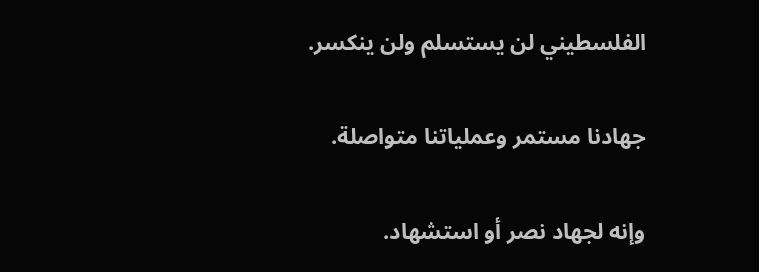الفلسطيني لن يستسلم ولن ينكسر.

جهادنا مستمر وعملياتنا متواصلة.

وإنه لجهاد نصر أو استشهاد.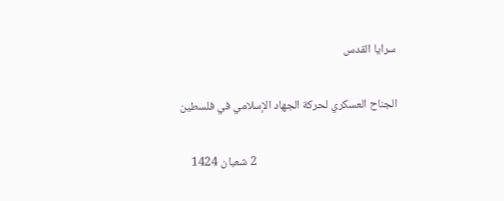سرايا القدس

الجناح العسكري لحركة الجهاد الإسلامي في فلسطين

                                                     2 شعبان 1424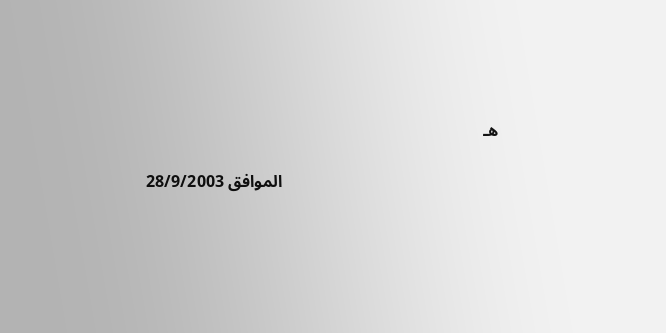هـ

                                                    الموافق 28/9/2003